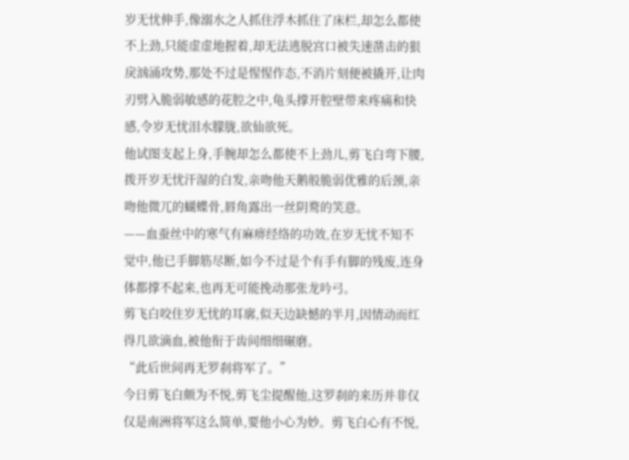岁无忧伸手,像溺水之人抓住浮木抓住了床栏,却怎么都使不上劲,只能虚虚地握着,却无法逃脱宫口被失速凿击的狠戾汹涌攻势,那处不过是惺惺作态,不消片刻便被撬开,让肉刃劈入脆弱敏感的花腔之中,龟头撑开腔壁带来疼痛和快感,令岁无忧泪水朦胧,欲仙欲死。
他试图支起上身,手腕却怎么都使不上劲儿,剪飞白弯下腰,拨开岁无忧汗湿的白发,亲吻他天鹅般脆弱优雅的后颈,亲吻他微兀的蝴蝶骨,唇角露出一丝阴鹜的笑意。
——血蚕丝中的寒气有麻痹经络的功效,在岁无忧不知不觉中,他已手脚筋尽断,如今不过是个有手有脚的残废,连身体都撑不起来,也再无可能挽动那张龙吟弓。
剪飞白咬住岁无忧的耳廓,似天边缺憾的半月,因情动而红得几欲滴血,被他衔于齿间细细碾磨。
“此后世间再无罗刹将军了。”
今日剪飞白颇为不悦,剪飞尘提醒他,这罗刹的来历并非仅仅是南洲将军这么简单,要他小心为妙。剪飞白心有不悦,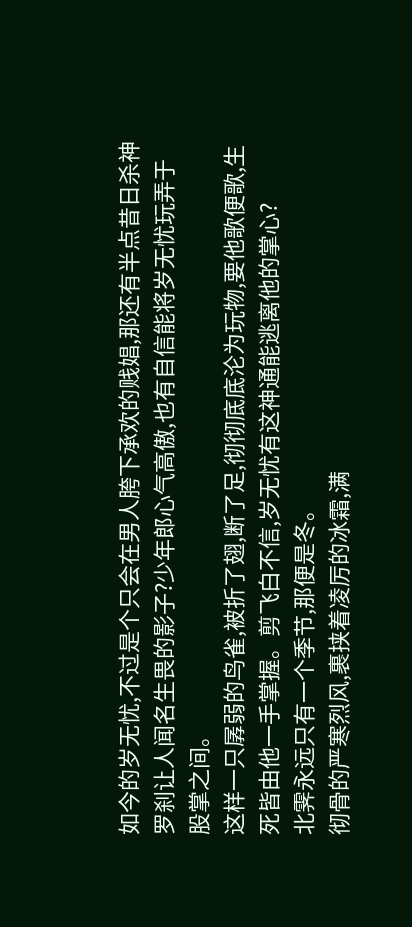如今的岁无忧,不过是个只会在男人胯下承欢的贱娼,那还有半点昔日杀神罗刹让人闻名生畏的影子?少年郎心气高傲,也有自信能将岁无忧玩弄于股掌之间。
这样一只孱弱的鸟雀,被折了翅,断了足,彻彻底底沦为玩物,要他歌便歌,生死皆由他一手掌握。剪飞白不信,岁无忧有这神通能逃离他的掌心?
北霁永远只有一个季节,那便是冬。
彻骨的严寒烈风,裹挟着凌厉的冰霜,满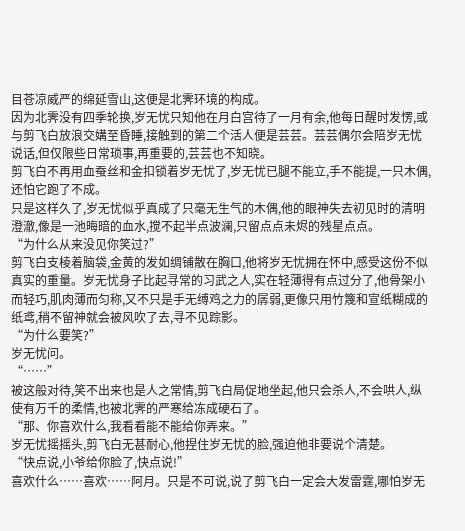目苍凉威严的绵延雪山,这便是北霁环境的构成。
因为北霁没有四季轮换,岁无忧只知他在月白宫待了一月有余,他每日醒时发愣,或与剪飞白放浪交媾至昏睡,接触到的第二个活人便是芸芸。芸芸偶尔会陪岁无忧说话,但仅限些日常琐事,再重要的,芸芸也不知晓。
剪飞白不再用血蚕丝和金扣锁着岁无忧了,岁无忧已腿不能立,手不能提,一只木偶,还怕它跑了不成。
只是这样久了,岁无忧似乎真成了只毫无生气的木偶,他的眼神失去初见时的清明澄澈,像是一池晦暗的血水,搅不起半点波澜,只留点点未烬的残星点点。
“为什么从来没见你笑过?”
剪飞白支棱着脑袋,金黄的发如绸铺散在胸口,他将岁无忧拥在怀中,感受这份不似真实的重量。岁无忧身子比起寻常的习武之人,实在轻薄得有点过分了,他骨架小而轻巧,肌肉薄而匀称,又不只是手无缚鸡之力的孱弱,更像只用竹篾和宣纸糊成的纸鸢,稍不留神就会被风吹了去,寻不见踪影。
“为什么要笑?”
岁无忧问。
“……”
被这般对待,笑不出来也是人之常情,剪飞白局促地坐起,他只会杀人,不会哄人,纵使有万千的柔情,也被北霁的严寒给冻成硬石了。
“那、你喜欢什么,我看看能不能给你弄来。”
岁无忧摇摇头,剪飞白无甚耐心,他捏住岁无忧的脸,强迫他非要说个清楚。
“快点说,小爷给你脸了,快点说!”
喜欢什么……喜欢……阿月。只是不可说,说了剪飞白一定会大发雷霆,哪怕岁无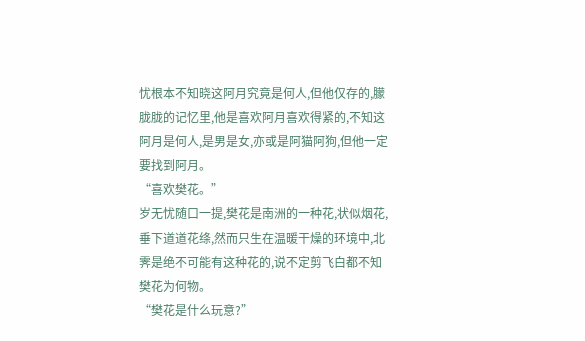忧根本不知晓这阿月究竟是何人,但他仅存的,朦胧胧的记忆里,他是喜欢阿月喜欢得紧的,不知这阿月是何人,是男是女,亦或是阿猫阿狗,但他一定要找到阿月。
“喜欢樊花。”
岁无忧随口一提,樊花是南洲的一种花,状似烟花,垂下道道花绦,然而只生在温暖干燥的环境中,北霁是绝不可能有这种花的,说不定剪飞白都不知樊花为何物。
“樊花是什么玩意?”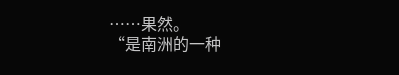……果然。
“是南洲的一种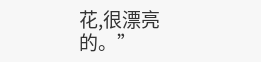花,很漂亮的。”